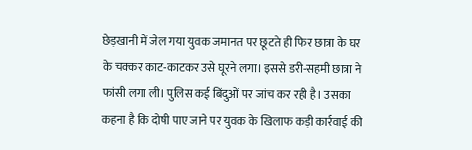छेड़खानी में जेल गया युवक जमानत पर छूटते ही फिर छात्रा के घर के चक्कर काट-काटकर उसे घूरने लगा। इससे डरी-सहमी छात्रा ने फांसी लगा ली। पुलिस कई बिंदुओं पर जांच कर रही है। उसका कहना है कि दोषी पाए जाने पर युवक के खिलाफ कड़ी कार्रवाई की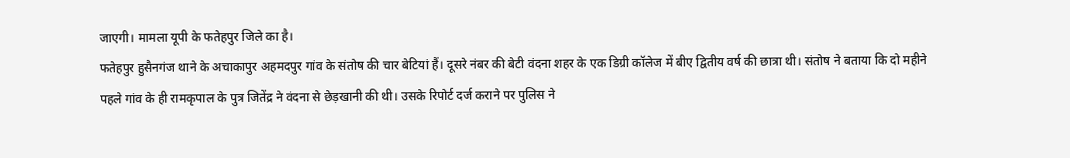जाएगी। मामला यूपी के फतेहपुर जिले का है।
फतेहपुर हुसैनगंज थाने के अचाकापुर अहमदपुर गांव के संतोष की चार बेटियां हैं। दूसरे नंबर की बेटी वंदना शहर के एक डिग्री कॉलेज में बीए द्वितीय वर्ष की छात्रा थी। संतोष ने बताया कि दो महीने पहले गांव के ही रामकृपाल के पुत्र जितेंद्र ने वंदना से छेड़खानी की थी। उसके रिपोर्ट दर्ज कराने पर पुलिस ने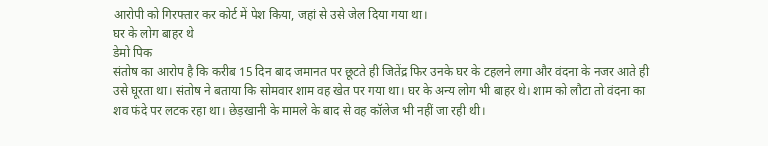आरोपी को गिरफ्तार कर कोर्ट में पेश किया, जहां से उसे जेल दिया गया था।
घर के लोग बाहर थे
डेमो पिक
संतोष का आरोप है कि करीब 15 दिन बाद जमानत पर छूटते ही जितेंद्र फिर उनके घर के टहलने लगा और वंदना के नजर आते ही उसे घूरता था। संतोष ने बताया कि सोमवार शाम वह खेत पर गया था। घर के अन्य लोग भी बाहर थे। शाम को लौटा तो वंदना का शव फंदे पर लटक रहा था। छेड़खानी के मामले के बाद से वह कॉलेज भी नहीं जा रही थी।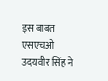इस बाबत एसएचओ उदयवीर सिंह ने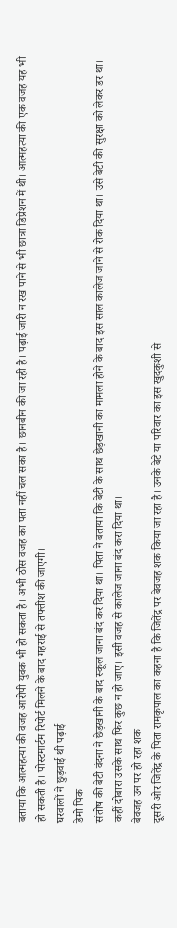बताया कि आत्महत्या की वजह आरोपी युवक भी हो सकता है। अभी ठोस वजह का पता नहीं चल सका है। छानबीन की जा रही है। पढ़ाई जारी न रख पाने से भी छात्रा डिप्रेशन में थी। आत्महत्या की एक वजह यह भी हो सकती है। पोस्टमार्टम रिपोर्ट मिलने के बाद गहराई से तफ्तीश की जाएगी।
घरवालों ने छुड़वाई थी पढ़ाई
डेमो पिक
संतोष की बेटी वंदना ने छेड़खानी के बाद स्कूल जाना बंद कर दिया था। पिता ने बताया कि बेटी के साथ छेड़खानी का मामला होने के बाद इस साल कालेज जाने से रोक दिया था। उसे बेटी की सुरक्षा को लेकर डर था। कहीं दोबारा उसके साथ फिर कुछ न हो जाए। इसी वजह से कालेज जाना बंद करा दिया था।
बेवजह उन पर हो रहा शक
दूसरी ओर जितेंद्र के पिता रामकृपाल का कहना है कि जितेंद्र पर बेवजह शक किया जा रहा है। उनके बेटे या परिवार का इस खुदकुशी से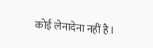कोई लेनादेना नहीं है।